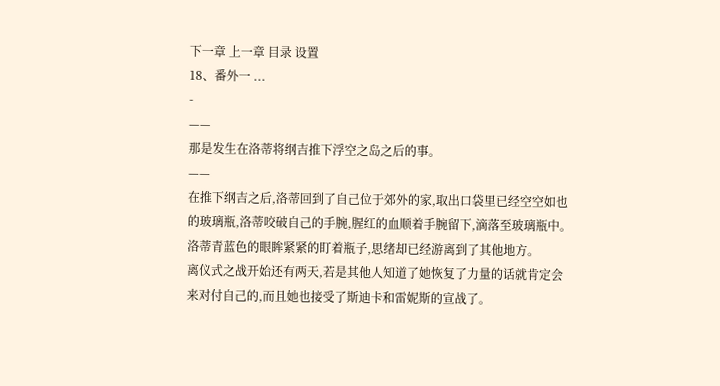下一章 上一章 目录 设置
18、番外一 ...
-
——
那是发生在洛蒂将纲吉推下浮空之岛之后的事。
——
在推下纲吉之后,洛蒂回到了自己位于郊外的家,取出口袋里已经空空如也的玻璃瓶,洛蒂咬破自己的手腕,腥红的血顺着手腕留下,滴落至玻璃瓶中。
洛蒂青蓝色的眼眸紧紧的盯着瓶子,思绪却已经游离到了其他地方。
离仪式之战开始还有两天,若是其他人知道了她恢复了力量的话就肯定会来对付自己的,而且她也接受了斯迪卡和雷妮斯的宣战了。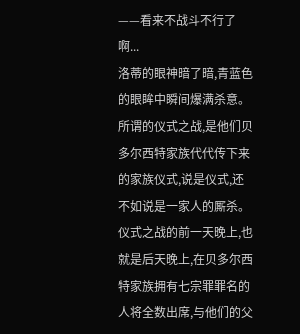——看来不战斗不行了啊...
洛蒂的眼神暗了暗,青蓝色的眼眸中瞬间爆满杀意。
所谓的仪式之战,是他们贝多尔西特家族代代传下来的家族仪式,说是仪式,还不如说是一家人的厮杀。
仪式之战的前一天晚上,也就是后天晚上,在贝多尔西特家族拥有七宗罪罪名的人将全数出席,与他们的父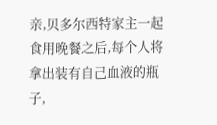亲,贝多尔西特家主一起食用晚餐之后,每个人将拿出装有自己血液的瓶子,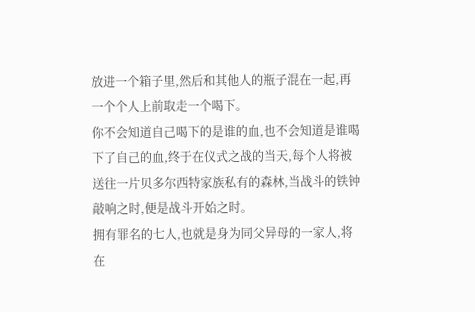放进一个箱子里,然后和其他人的瓶子混在一起,再一个个人上前取走一个喝下。
你不会知道自己喝下的是谁的血,也不会知道是谁喝下了自己的血,终于在仪式之战的当天,每个人将被送往一片贝多尔西特家族私有的森林,当战斗的铁钟敲响之时,便是战斗开始之时。
拥有罪名的七人,也就是身为同父异母的一家人,将在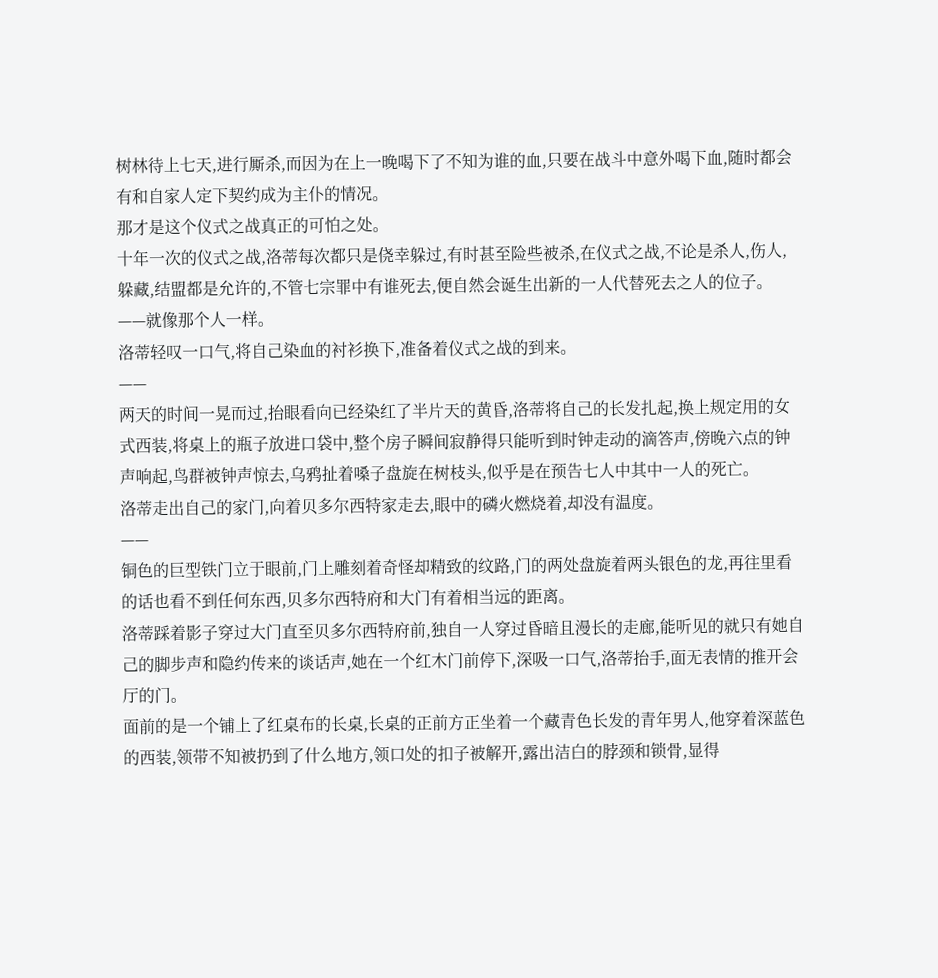树林待上七天,进行厮杀,而因为在上一晚喝下了不知为谁的血,只要在战斗中意外喝下血,随时都会有和自家人定下契约成为主仆的情况。
那才是这个仪式之战真正的可怕之处。
十年一次的仪式之战,洛蒂每次都只是侥幸躲过,有时甚至险些被杀,在仪式之战,不论是杀人,伤人,躲藏,结盟都是允许的,不管七宗罪中有谁死去,便自然会诞生出新的一人代替死去之人的位子。
——就像那个人一样。
洛蒂轻叹一口气,将自己染血的衬衫换下,准备着仪式之战的到来。
——
两天的时间一晃而过,抬眼看向已经染红了半片天的黄昏,洛蒂将自己的长发扎起,换上规定用的女式西装,将桌上的瓶子放进口袋中,整个房子瞬间寂静得只能听到时钟走动的滴答声,傍晚六点的钟声响起,鸟群被钟声惊去,乌鸦扯着嗓子盘旋在树枝头,似乎是在预告七人中其中一人的死亡。
洛蒂走出自己的家门,向着贝多尔西特家走去,眼中的磷火燃烧着,却没有温度。
——
铜色的巨型铁门立于眼前,门上雕刻着奇怪却精致的纹路,门的两处盘旋着两头银色的龙,再往里看的话也看不到任何东西,贝多尔西特府和大门有着相当远的距离。
洛蒂踩着影子穿过大门直至贝多尔西特府前,独自一人穿过昏暗且漫长的走廊,能听见的就只有她自己的脚步声和隐约传来的谈话声,她在一个红木门前停下,深吸一口气,洛蒂抬手,面无表情的推开会厅的门。
面前的是一个铺上了红桌布的长桌,长桌的正前方正坐着一个藏青色长发的青年男人,他穿着深蓝色的西装,领带不知被扔到了什么地方,领口处的扣子被解开,露出洁白的脖颈和锁骨,显得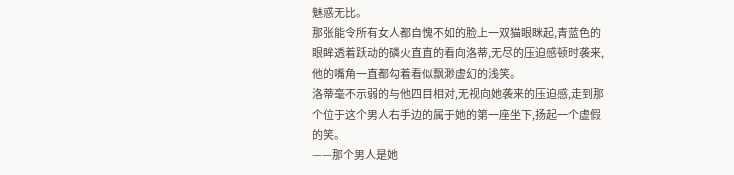魅惑无比。
那张能令所有女人都自愧不如的脸上一双猫眼眯起,青蓝色的眼眸透着跃动的磷火直直的看向洛蒂,无尽的压迫感顿时袭来,他的嘴角一直都勾着看似飘渺虚幻的浅笑。
洛蒂毫不示弱的与他四目相对,无视向她袭来的压迫感,走到那个位于这个男人右手边的属于她的第一座坐下,扬起一个虚假的笑。
——那个男人是她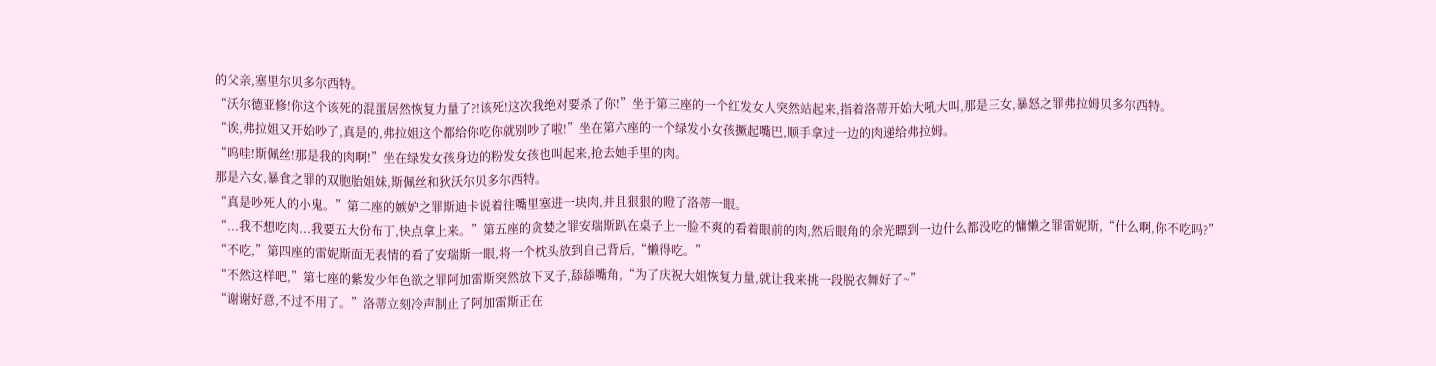的父亲,塞里尔贝多尔西特。
“沃尔德亚修!你这个该死的混蛋居然恢复力量了?!该死!这次我绝对要杀了你!”坐于第三座的一个红发女人突然站起来,指着洛蒂开始大吼大叫,那是三女,暴怒之罪弗拉姆贝多尔西特。
“诶,弗拉姐又开始吵了,真是的,弗拉姐这个都给你吃你就别吵了啦!”坐在第六座的一个绿发小女孩撅起嘴巴,顺手拿过一边的肉递给弗拉姆。
“呜哇!斯佩丝!那是我的肉啊!”坐在绿发女孩身边的粉发女孩也叫起来,抢去她手里的肉。
那是六女,暴食之罪的双胞胎姐妹,斯佩丝和狄沃尔贝多尔西特。
“真是吵死人的小鬼。”第二座的嫉妒之罪斯迪卡说着往嘴里塞进一块肉,并且狠狠的瞪了洛蒂一眼。
“...我不想吃肉...我要五大份布丁,快点拿上来。”第五座的贪婪之罪安瑞斯趴在桌子上一脸不爽的看着眼前的肉,然后眼角的余光瞟到一边什么都没吃的慵懒之罪雷妮斯,“什么啊,你不吃吗?”
“不吃,”第四座的雷妮斯面无表情的看了安瑞斯一眼,将一个枕头放到自己背后,“懒得吃。”
“不然这样吧,”第七座的紫发少年色欲之罪阿加雷斯突然放下叉子,舔舔嘴角,“为了庆祝大姐恢复力量,就让我来挑一段脱衣舞好了~”
“谢谢好意,不过不用了。”洛蒂立刻冷声制止了阿加雷斯正在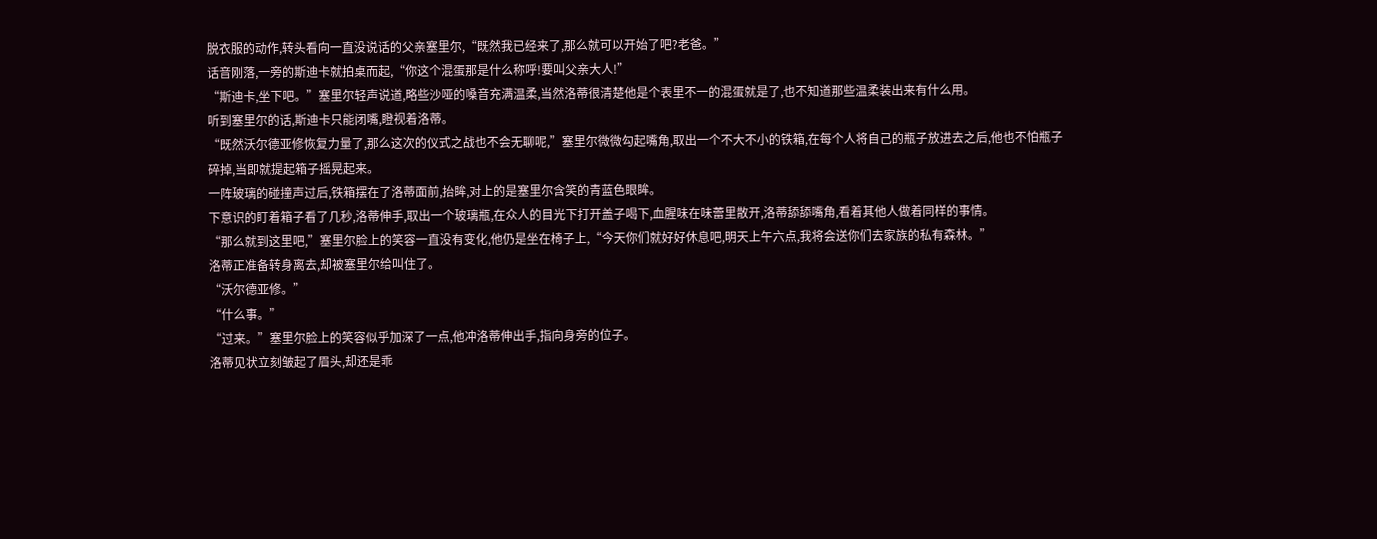脱衣服的动作,转头看向一直没说话的父亲塞里尔,“既然我已经来了,那么就可以开始了吧?老爸。”
话音刚落,一旁的斯迪卡就拍桌而起,“你这个混蛋那是什么称呼!要叫父亲大人!”
“斯迪卡,坐下吧。”塞里尔轻声说道,略些沙哑的嗓音充满温柔,当然洛蒂很清楚他是个表里不一的混蛋就是了,也不知道那些温柔装出来有什么用。
听到塞里尔的话,斯迪卡只能闭嘴,瞪视着洛蒂。
“既然沃尔德亚修恢复力量了,那么这次的仪式之战也不会无聊呢,”塞里尔微微勾起嘴角,取出一个不大不小的铁箱,在每个人将自己的瓶子放进去之后,他也不怕瓶子碎掉,当即就提起箱子摇晃起来。
一阵玻璃的碰撞声过后,铁箱摆在了洛蒂面前,抬眸,对上的是塞里尔含笑的青蓝色眼眸。
下意识的盯着箱子看了几秒,洛蒂伸手,取出一个玻璃瓶,在众人的目光下打开盖子喝下,血腥味在味蕾里散开,洛蒂舔舔嘴角,看着其他人做着同样的事情。
“那么就到这里吧,”塞里尔脸上的笑容一直没有变化,他仍是坐在椅子上,“今天你们就好好休息吧,明天上午六点,我将会送你们去家族的私有森林。”
洛蒂正准备转身离去,却被塞里尔给叫住了。
“沃尔德亚修。”
“什么事。”
“过来。”塞里尔脸上的笑容似乎加深了一点,他冲洛蒂伸出手,指向身旁的位子。
洛蒂见状立刻皱起了眉头,却还是乖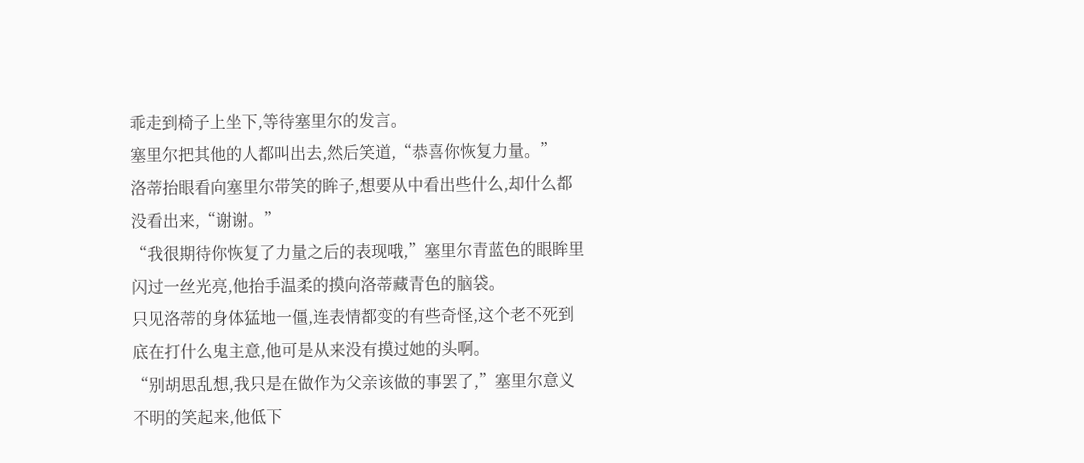乖走到椅子上坐下,等待塞里尔的发言。
塞里尔把其他的人都叫出去,然后笑道,“恭喜你恢复力量。”
洛蒂抬眼看向塞里尔带笑的眸子,想要从中看出些什么,却什么都没看出来,“谢谢。”
“我很期待你恢复了力量之后的表现哦,”塞里尔青蓝色的眼眸里闪过一丝光亮,他抬手温柔的摸向洛蒂藏青色的脑袋。
只见洛蒂的身体猛地一僵,连表情都变的有些奇怪,这个老不死到底在打什么鬼主意,他可是从来没有摸过她的头啊。
“别胡思乱想,我只是在做作为父亲该做的事罢了,”塞里尔意义不明的笑起来,他低下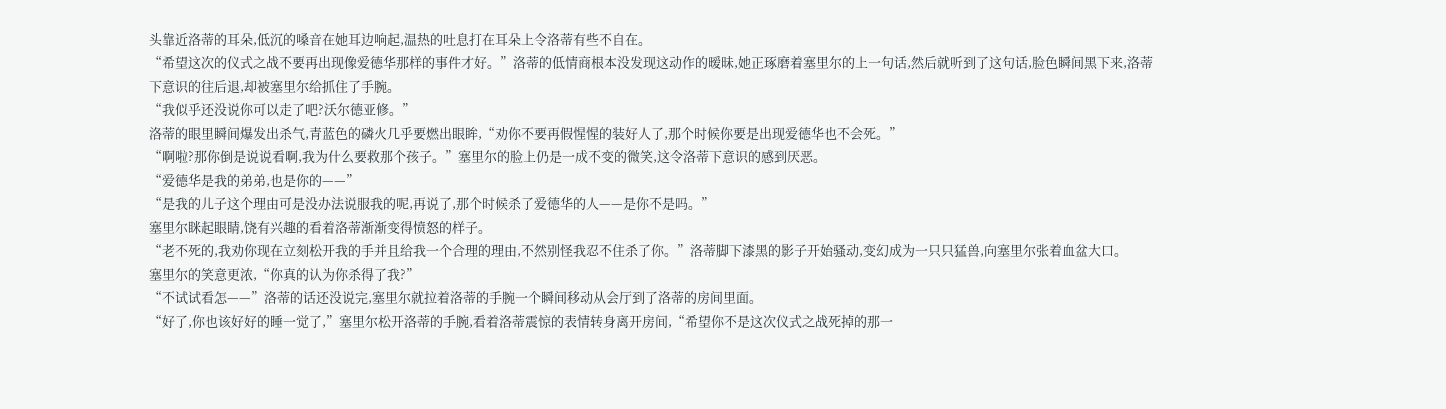头靠近洛蒂的耳朵,低沉的嗓音在她耳边响起,温热的吐息打在耳朵上令洛蒂有些不自在。
“希望这次的仪式之战不要再出现像爱德华那样的事件才好。”洛蒂的低情商根本没发现这动作的暧昧,她正琢磨着塞里尔的上一句话,然后就听到了这句话,脸色瞬间黑下来,洛蒂下意识的往后退,却被塞里尔给抓住了手腕。
“我似乎还没说你可以走了吧?沃尔德亚修。”
洛蒂的眼里瞬间爆发出杀气,青蓝色的磷火几乎要燃出眼眸,“劝你不要再假惺惺的装好人了,那个时候你要是出现爱德华也不会死。”
“啊啦?那你倒是说说看啊,我为什么要救那个孩子。”塞里尔的脸上仍是一成不变的微笑,这令洛蒂下意识的感到厌恶。
“爱德华是我的弟弟,也是你的——”
“是我的儿子这个理由可是没办法说服我的呢,再说了,那个时候杀了爱德华的人——是你不是吗。”
塞里尔眯起眼睛,饶有兴趣的看着洛蒂渐渐变得愤怒的样子。
“老不死的,我劝你现在立刻松开我的手并且给我一个合理的理由,不然别怪我忍不住杀了你。”洛蒂脚下漆黑的影子开始骚动,变幻成为一只只猛兽,向塞里尔张着血盆大口。
塞里尔的笑意更浓,“你真的认为你杀得了我?”
“不试试看怎——”洛蒂的话还没说完,塞里尔就拉着洛蒂的手腕一个瞬间移动从会厅到了洛蒂的房间里面。
“好了,你也该好好的睡一觉了,”塞里尔松开洛蒂的手腕,看着洛蒂震惊的表情转身离开房间,“希望你不是这次仪式之战死掉的那一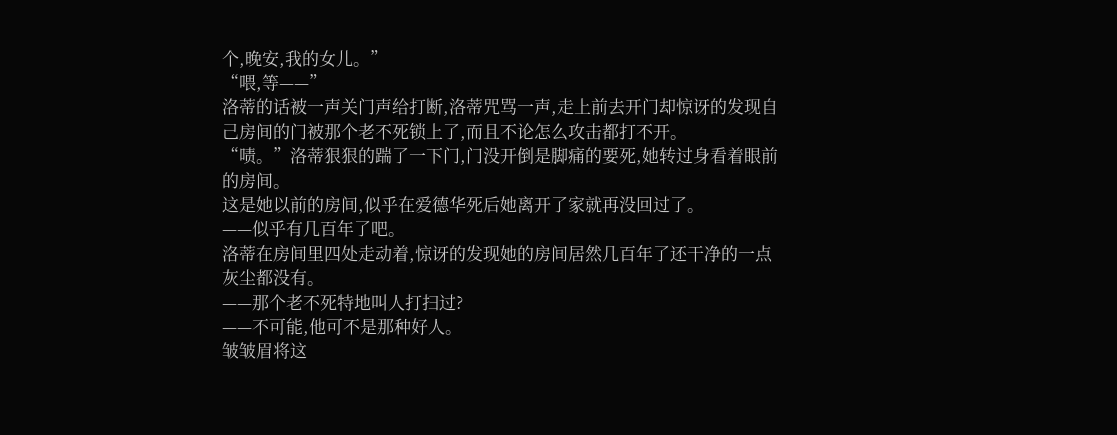个,晚安,我的女儿。”
“喂,等——”
洛蒂的话被一声关门声给打断,洛蒂咒骂一声,走上前去开门却惊讶的发现自己房间的门被那个老不死锁上了,而且不论怎么攻击都打不开。
“啧。”洛蒂狠狠的踹了一下门,门没开倒是脚痛的要死,她转过身看着眼前的房间。
这是她以前的房间,似乎在爱德华死后她离开了家就再没回过了。
——似乎有几百年了吧。
洛蒂在房间里四处走动着,惊讶的发现她的房间居然几百年了还干净的一点灰尘都没有。
——那个老不死特地叫人打扫过?
——不可能,他可不是那种好人。
皱皱眉将这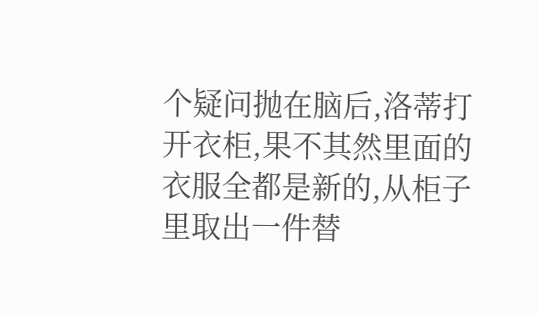个疑问抛在脑后,洛蒂打开衣柜,果不其然里面的衣服全都是新的,从柜子里取出一件替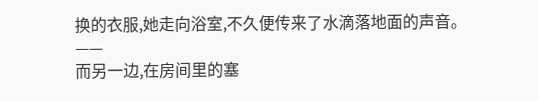换的衣服,她走向浴室,不久便传来了水滴落地面的声音。
——
而另一边,在房间里的塞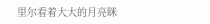里尔看着大大的月亮眯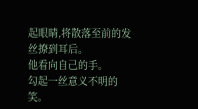起眼睛,将散落至前的发丝撩到耳后。
他看向自己的手。
勾起一丝意义不明的笑。